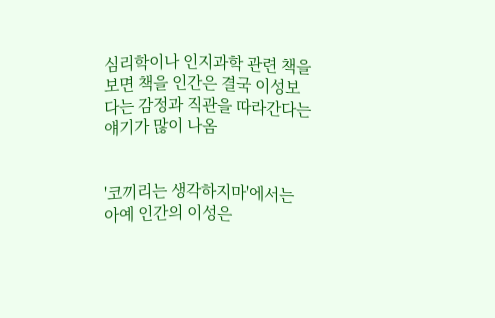심리학이나 인지과학 관련 책을 보면 책을 인간은 결국 이성보다는 감정과 직관을 따라간다는 얘기가 많이 나옴


'코끼리는 생각하지마'에서는 아예 인간의 이성은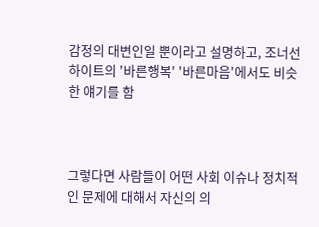감정의 대변인일 뿐이라고 설명하고, 조너선 하이트의 '바른행복' '바른마음'에서도 비슷한 얘기를 함



그렇다면 사람들이 어떤 사회 이슈나 정치적인 문제에 대해서 자신의 의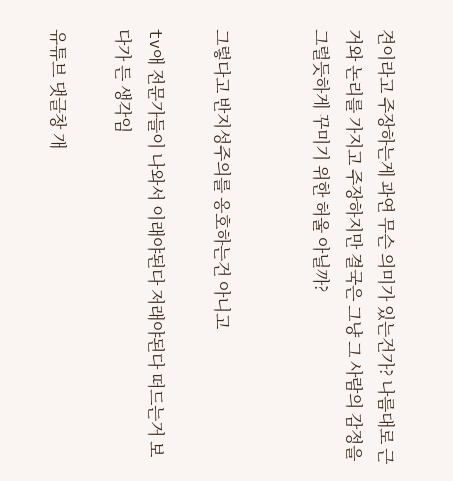견이라고 주장하는게 과연 무슨 의미가 있는건가? 나름대로 근거와 논리를 가지고 주장하지만 결국은 그냥 그 사람의 감정을 그럴듯하게 꾸미기 위한 허울 아닐까?


그렇다고 반지성주의를 옹호하는건 아니고

tv애 전문가들이 나와서 이래야된다 저래야된다 떠드는거 보다가 든 생각임

유튜브 댓글창 개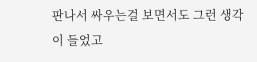판나서 싸우는걸 보면서도 그런 생각이 들었고